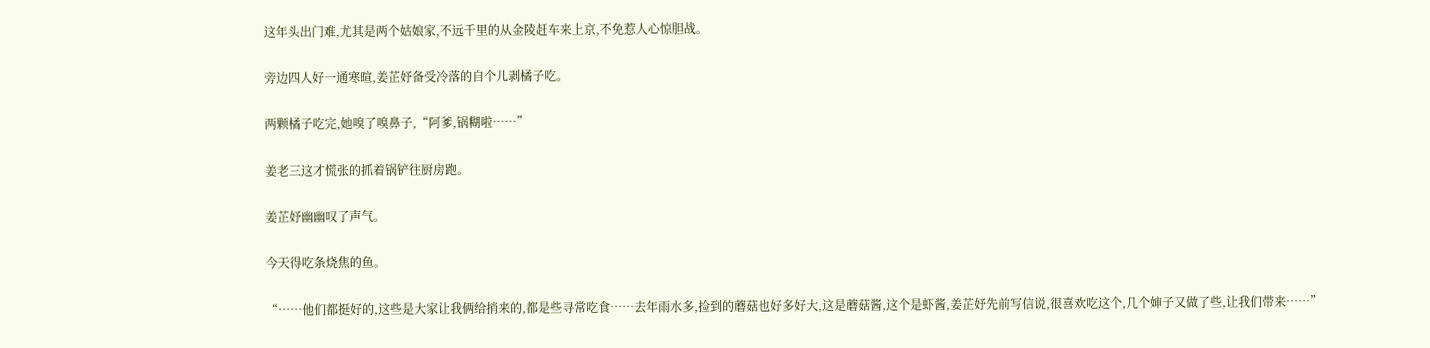这年头出门难,尤其是两个姑娘家,不远千里的从金陵赶车来上京,不免惹人心惊胆战。

旁边四人好一通寒暄,姜芷妤备受冷落的自个儿剥橘子吃。

两颗橘子吃完,她嗅了嗅鼻子,“阿爹,锅糊啦……”

姜老三这才慌张的抓着锅铲往厨房跑。

姜芷妤幽幽叹了声气。

今天得吃条烧焦的鱼。

“……他们都挺好的,这些是大家让我俩给捎来的,都是些寻常吃食……去年雨水多,捡到的蘑菇也好多好大,这是蘑菇酱,这个是虾酱,姜芷妤先前写信说,很喜欢吃这个,几个婶子又做了些,让我们带来……”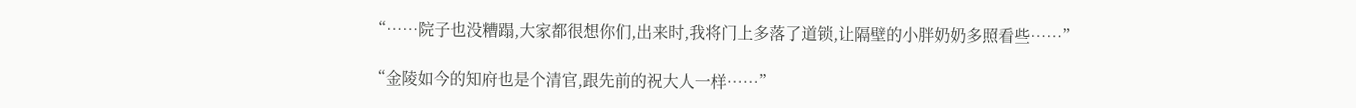“……院子也没糟蹋,大家都很想你们,出来时,我将门上多落了道锁,让隔壁的小胖奶奶多照看些……”

“金陵如今的知府也是个清官,跟先前的祝大人一样……”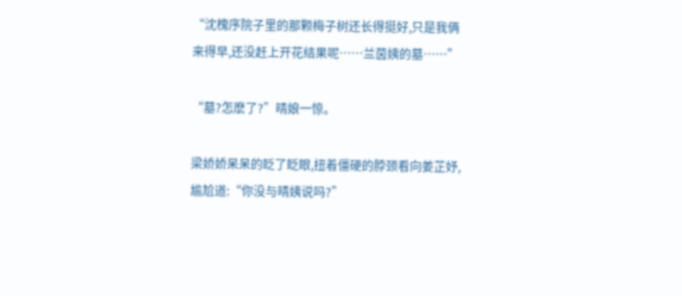“沈槐序院子里的那颗梅子树还长得挺好,只是我俩来得早,还没赶上开花结果呢……兰茵姨的墓……”

“墓?怎麽了?”晴娘一惊。

梁娇娇呆呆的眨了眨眼,扭着僵硬的脖颈看向姜芷妤,尴尬道:“你没与晴姨说吗?”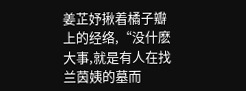姜芷妤揪着橘子瓣上的经络,“没什麽大事,就是有人在找兰茵姨的墓而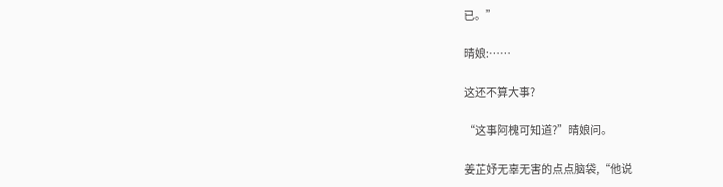已。”

晴娘:……

这还不算大事?

“这事阿槐可知道?”晴娘问。

姜芷妤无辜无害的点点脑袋,“他说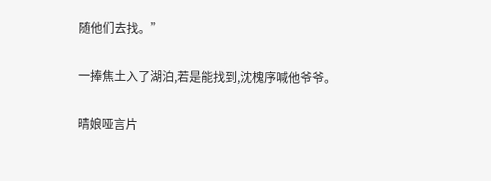随他们去找。”

一捧焦土入了湖泊,若是能找到,沈槐序喊他爷爷。

晴娘哑言片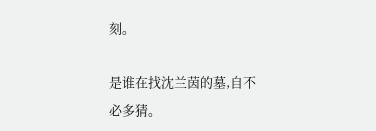刻。

是谁在找沈兰茵的墓,自不必多猜。